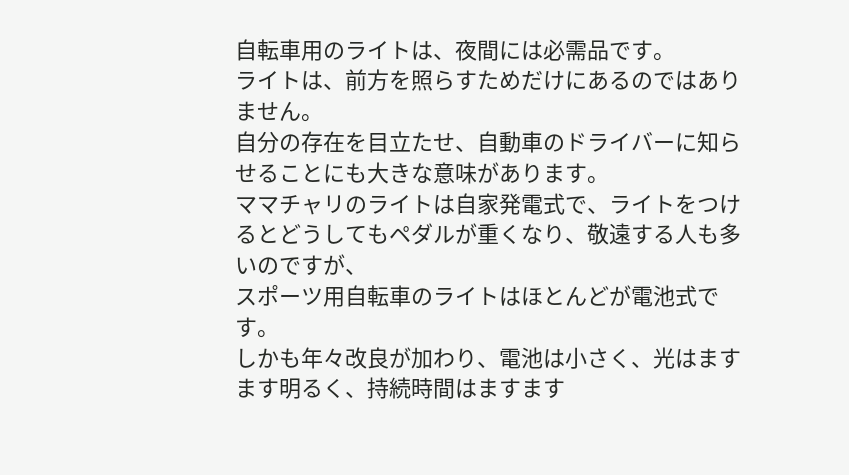自転車用のライトは、夜間には必需品です。
ライトは、前方を照らすためだけにあるのではありません。
自分の存在を目立たせ、自動車のドライバーに知らせることにも大きな意味があります。
ママチャリのライトは自家発電式で、ライトをつけるとどうしてもペダルが重くなり、敬遠する人も多いのですが、
スポーツ用自転車のライトはほとんどが電池式です。
しかも年々改良が加わり、電池は小さく、光はますます明るく、持続時間はますます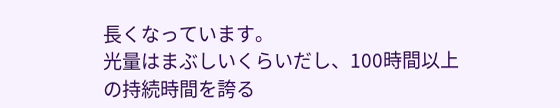長くなっています。
光量はまぶしいくらいだし、100時間以上の持続時間を誇る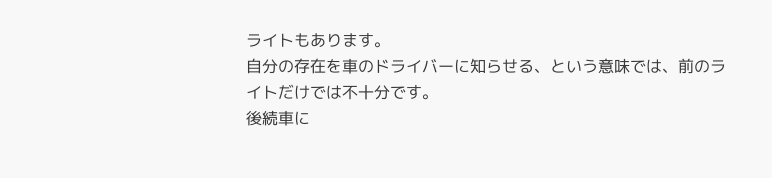ライトもあります。
自分の存在を車のドライバーに知らせる、という意味では、前のライトだけでは不十分です。
後続車に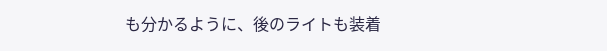も分かるように、後のライトも装着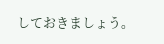しておきましょう。